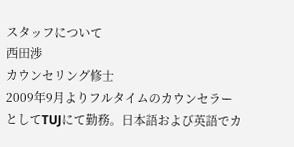スタッフについて
西田渉
カウンセリング修士
2009年9月よりフルタイムのカウンセラーとしてTUJにて勤務。日本語および英語でカ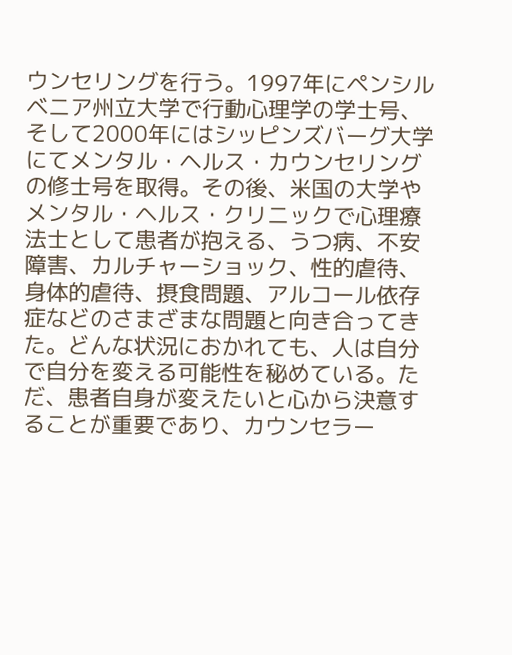ウンセリングを行う。1997年にペンシルベニア州立大学で行動心理学の学士号、そして2000年にはシッピンズバーグ大学にてメンタル・ヘルス・カウンセリングの修士号を取得。その後、米国の大学やメンタル・ヘルス・クリニックで心理療法士として患者が抱える、うつ病、不安障害、カルチャーショック、性的虐待、身体的虐待、摂食問題、アルコール依存症などのさまざまな問題と向き合ってきた。どんな状況におかれても、人は自分で自分を変える可能性を秘めている。ただ、患者自身が変えたいと心から決意することが重要であり、カウンセラー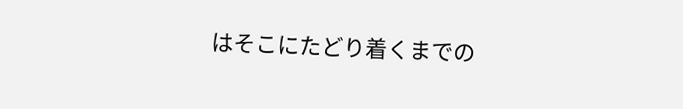はそこにたどり着くまでの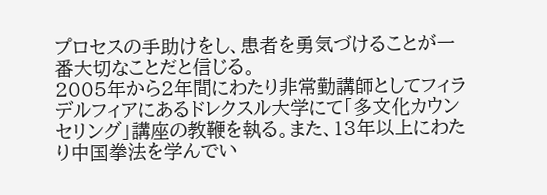プロセスの手助けをし、患者を勇気づけることが一番大切なことだと信じる。
2005年から2年間にわたり非常勤講師としてフィラデルフィアにあるドレクスル大学にて「多文化カウンセリング」講座の教鞭を執る。また、13年以上にわたり中国拳法を学んでい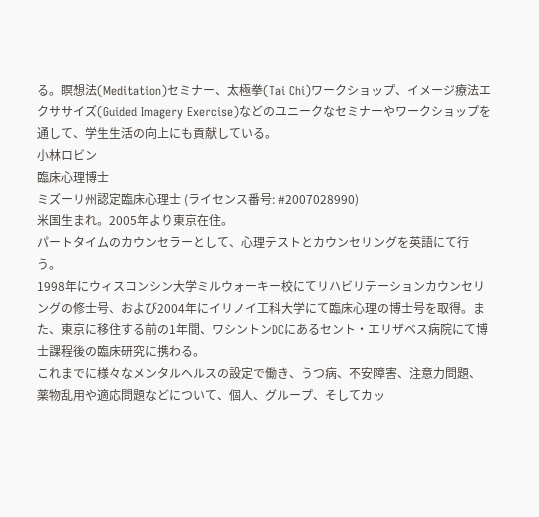る。瞑想法(Meditation)セミナー、太極拳(Tai Chi)ワークショップ、イメージ療法エクササイズ(Guided Imagery Exercise)などのユニークなセミナーやワークショップを通して、学生生活の向上にも貢献している。
小林ロビン
臨床心理博士
ミズーリ州認定臨床心理士 (ライセンス番号: #2007028990)
米国生まれ。2005年より東京在住。
パートタイムのカウンセラーとして、心理テストとカウンセリングを英語にて行う。
1998年にウィスコンシン大学ミルウォーキー校にてリハビリテーションカウンセリングの修士号、および2004年にイリノイ工科大学にて臨床心理の博士号を取得。また、東京に移住する前の1年間、ワシントンDCにあるセント・エリザベス病院にて博士課程後の臨床研究に携わる。
これまでに様々なメンタルヘルスの設定で働き、うつ病、不安障害、注意力問題、薬物乱用や適応問題などについて、個人、グループ、そしてカッ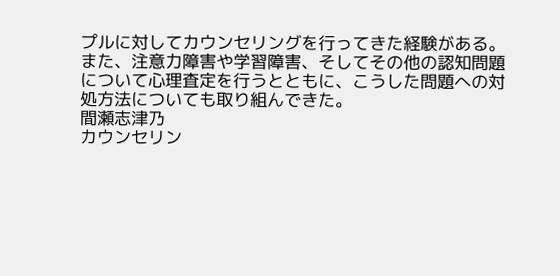プルに対してカウンセリングを行ってきた経験がある。また、注意力障害や学習障害、そしてその他の認知問題について心理査定を行うとともに、こうした問題への対処方法についても取り組んできた。
間瀬志津乃
カウンセリン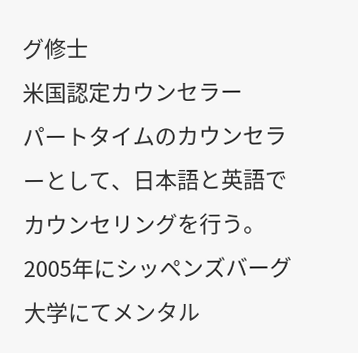グ修士
米国認定カウンセラー
パートタイムのカウンセラーとして、日本語と英語でカウンセリングを行う。
2005年にシッペンズバーグ大学にてメンタル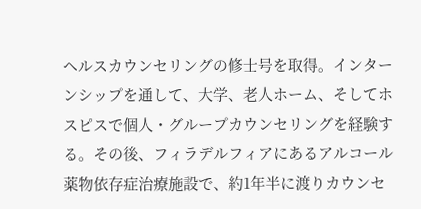ヘルスカウンセリングの修士号を取得。インターンシップを通して、大学、老人ホーム、そしてホスピスで個人・グループカウンセリングを経験する。その後、フィラデルフィアにあるアルコール薬物依存症治療施設で、約1年半に渡りカウンセ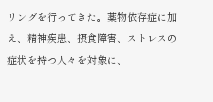リングを行ってきた。薬物依存症に加え、精神疾患、摂食障害、ストレスの症状を持つ人々を対象に、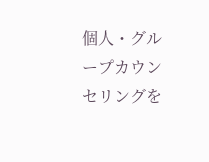個人・グループカウンセリングを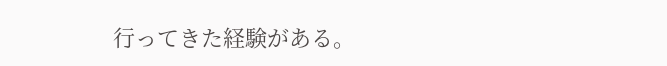行ってきた経験がある。